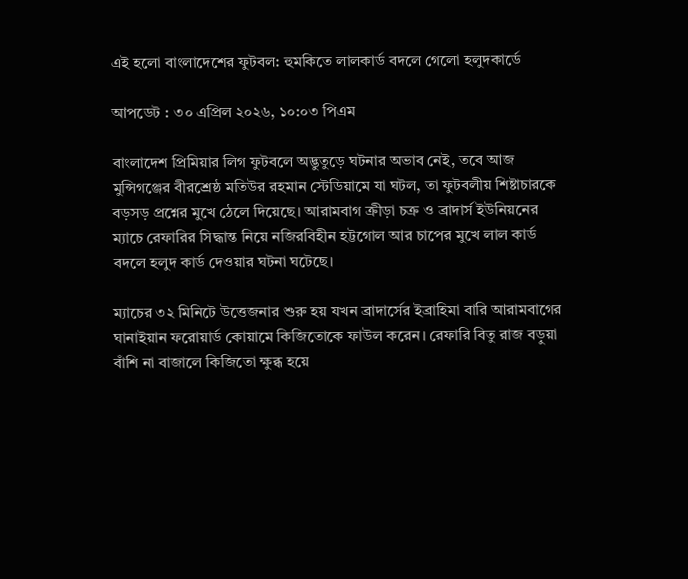এই হলো বাংলাদেশের ফুটবল: হুমকিতে লালকার্ড বদলে গেলো হলুদকার্ডে

আপডেট : ৩০ এপ্রিল ২০২৬, ১০:০৩ পিএম

বাংলাদেশ প্রিমিয়ার লিগ ফুটবলে অদ্ভুতুড়ে ঘটনার অভাব নেই, তবে আজ মুন্সিগঞ্জের বীরশ্রেষ্ঠ মতিউর রহমান স্টেডিয়ামে যা ঘটল, তা ফুটবলীয় শিষ্টাচারকে বড়সড় প্রশ্নের মুখে ঠেলে দিয়েছে। আরামবাগ ক্রীড়া চক্র ও ব্রাদার্স ইউনিয়নের ম্যাচে রেফারির সিদ্ধান্ত নিয়ে নজিরবিহীন হট্টগোল আর চাপের মুখে লাল কার্ড বদলে হলুদ কার্ড দেওয়ার ঘটনা ঘটেছে।

ম্যাচের ৩২ মিনিটে উত্তেজনার শুরু হয় যখন ব্রাদার্সের ইব্রাহিমা বারি আরামবাগের ঘানাইয়ান ফরোয়ার্ড কোয়ামে কিজিতোকে ফাউল করেন। রেফারি বিতু রাজ বড়ুয়া বাঁশি না বাজালে কিজিতো ক্ষুব্ধ হয়ে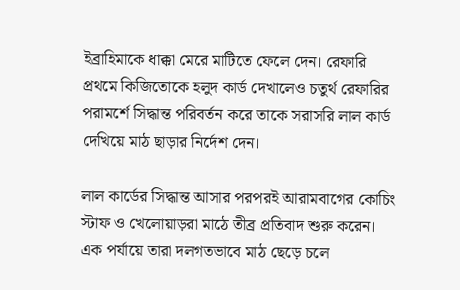ইব্রাহিমাকে ধাক্কা মেরে মাটিতে ফেলে দেন। রেফারি প্রথমে কিজিতোকে হলুদ কার্ড দেখালেও চতুর্থ রেফারির পরামর্শে সিদ্ধান্ত পরিবর্তন করে তাকে সরাসরি লাল কার্ড দেখিয়ে মাঠ ছাড়ার নির্দেশ দেন।

লাল কার্ডের সিদ্ধান্ত আসার পরপরই আরামবাগের কোচিং স্টাফ ও খেলোয়াড়রা মাঠে তীব্র প্রতিবাদ শুরু করেন। এক পর্যায়ে তারা দলগতভাবে মাঠ ছেড়ে চলে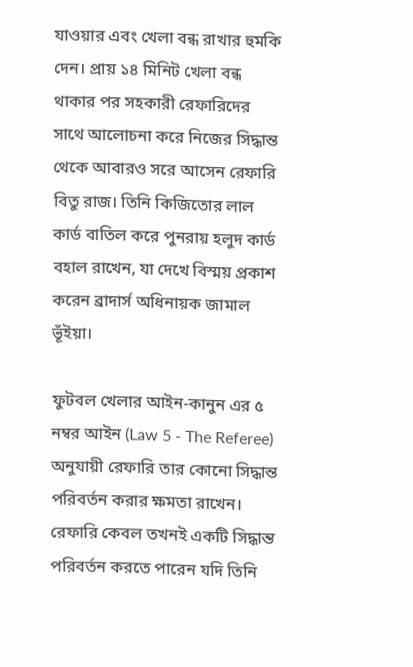যাওয়ার এবং খেলা বন্ধ রাখার হুমকি দেন। প্রায় ১৪ মিনিট খেলা বন্ধ থাকার পর সহকারী রেফারিদের সাথে আলোচনা করে নিজের সিদ্ধান্ত থেকে আবারও সরে আসেন রেফারি বিতু রাজ। তিনি কিজিতোর লাল কার্ড বাতিল করে পুনরায় হলুদ কার্ড বহাল রাখেন, যা দেখে বিস্ময় প্রকাশ করেন ব্রাদার্স অধিনায়ক জামাল ভূঁইয়া।

ফুটবল খেলার আইন-কানুন এর ৫ নম্বর আইন (Law 5 - The Referee) অনুযায়ী রেফারি তার কোনো সিদ্ধান্ত পরিবর্তন করার ক্ষমতা রাখেন। রেফারি কেবল তখনই একটি সিদ্ধান্ত পরিবর্তন করতে পারেন যদি তিনি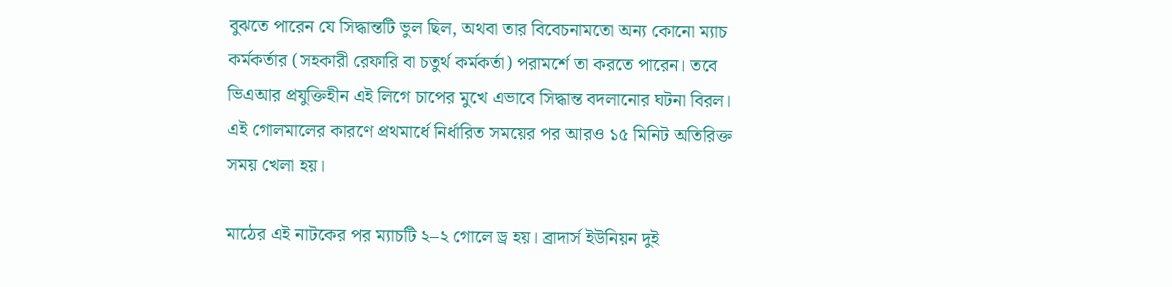বুঝতে পারেন যে সিদ্ধান্তটি ভুল ছিল, অথবা তার বিবেচনামতো অন্য কোনো ম্যাচ কর্মকর্তার (সহকারী রেফারি বা চতুর্থ কর্মকর্তা) পরামর্শে তা করতে পারেন। তবে ভিএআর প্রযুক্তিহীন এই লিগে চাপের মুখে এভাবে সিদ্ধান্ত বদলানোর ঘটনা বিরল। এই গোলমালের কারণে প্রথমার্ধে নির্ধারিত সময়ের পর আরও ১৫ মিনিট অতিরিক্ত সময় খেলা হয়।

মাঠের এই নাটকের পর ম্যাচটি ২–২ গোলে ড্র হয়। ব্রাদার্স ইউনিয়ন দুই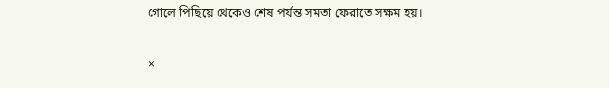গোলে পিছিয়ে থেকেও শেষ পর্যন্ত সমতা ফেরাতে সক্ষম হয়।

×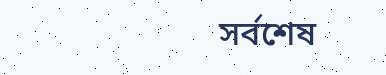সর্বশেষ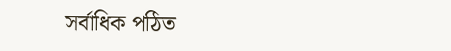সর্বাধিক পঠিত